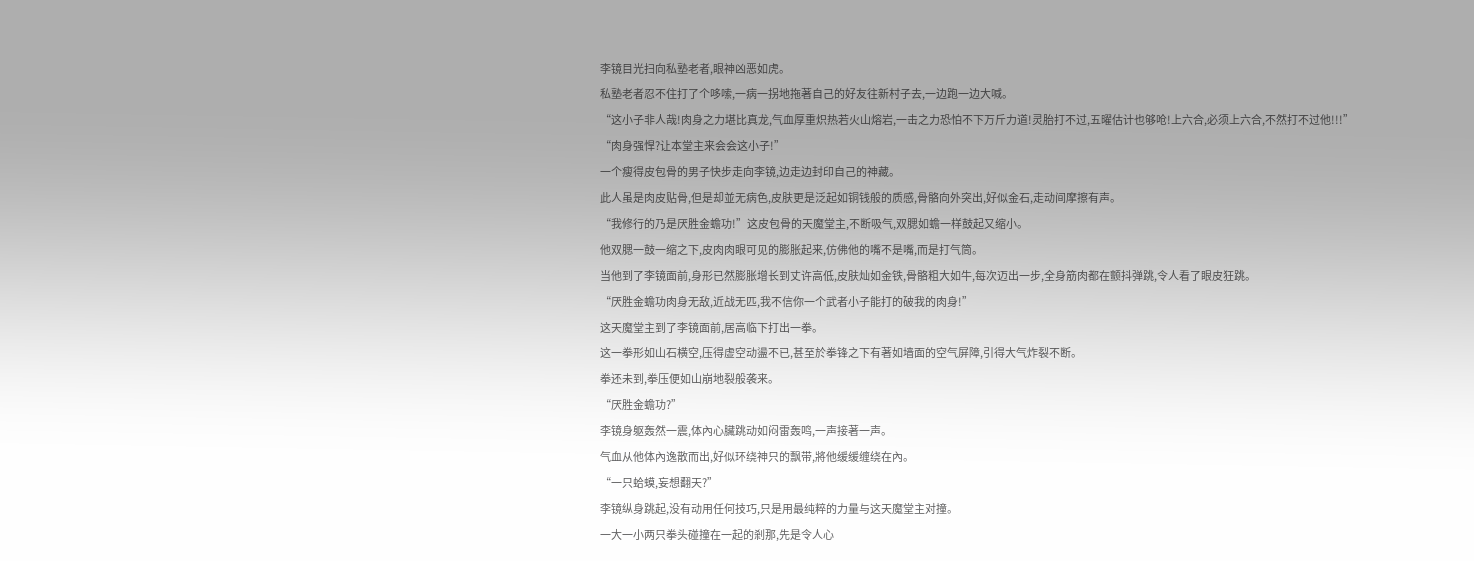李镜目光扫向私塾老者,眼神凶恶如虎。
私塾老者忍不住打了个哆嗦,一病一拐地拖著自己的好友往新村子去,一边跑一边大喊。
“这小子非人哉!肉身之力堪比真龙,气血厚重炽热若火山熔岩,一击之力恐怕不下万斤力道!灵胎打不过,五曜估计也够呛!上六合,必须上六合,不然打不过他!!!”
“肉身强悍?让本堂主来会会这小子!”
一个瘦得皮包骨的男子快步走向李镜,边走边封印自己的神藏。
此人虽是肉皮贴骨,但是却並无病色,皮肤更是泛起如铜钱般的质感,骨骼向外突出,好似金石,走动间摩擦有声。
“我修行的乃是厌胜金蟾功!”这皮包骨的天魔堂主,不断吸气,双腮如蟾一样鼓起又缩小。
他双腮一鼓一缩之下,皮肉肉眼可见的膨胀起来,仿佛他的嘴不是嘴,而是打气筒。
当他到了李镜面前,身形已然膨胀增长到丈许高低,皮肤灿如金铁,骨骼粗大如牛,每次迈出一步,全身筋肉都在颤抖弹跳,令人看了眼皮狂跳。
“厌胜金蟾功肉身无敌,近战无匹,我不信你一个武者小子能打的破我的肉身!”
这天魔堂主到了李镜面前,居高临下打出一拳。
这一拳形如山石横空,压得虚空动盪不已,甚至於拳锋之下有著如墙面的空气屏障,引得大气炸裂不断。
拳还未到,拳压便如山崩地裂般袭来。
“厌胜金蟾功?”
李镜身躯轰然一震,体內心臟跳动如闷雷轰鸣,一声接著一声。
气血从他体內逸散而出,好似环绕神只的飘带,將他缓缓缠绕在內。
“一只蛤蟆,妄想翻天?”
李镜纵身跳起,没有动用任何技巧,只是用最纯粹的力量与这天魔堂主对撞。
一大一小两只拳头碰撞在一起的剎那,先是令人心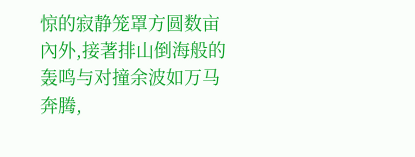惊的寂静笼罩方圆数亩內外,接著排山倒海般的轰鸣与对撞余波如万马奔腾,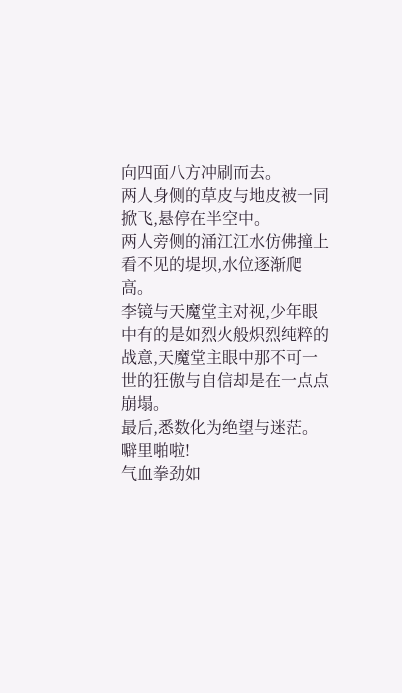向四面八方冲刷而去。
两人身侧的草皮与地皮被一同掀飞,悬停在半空中。
两人旁侧的涌江江水仿佛撞上看不见的堤坝,水位逐渐爬高。
李镜与天魔堂主对视,少年眼中有的是如烈火般炽烈纯粹的战意,天魔堂主眼中那不可一世的狂傲与自信却是在一点点崩塌。
最后,悉数化为绝望与迷茫。
噼里啪啦!
气血拳劲如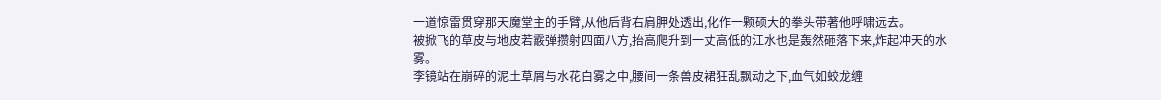一道惊雷贯穿那天魔堂主的手臂,从他后背右肩胛处透出,化作一颗硕大的拳头带著他呼啸远去。
被掀飞的草皮与地皮若霰弹攒射四面八方,抬高爬升到一丈高低的江水也是轰然砸落下来,炸起冲天的水雾。
李镜站在崩碎的泥土草屑与水花白雾之中,腰间一条兽皮裙狂乱飘动之下,血气如蛟龙缠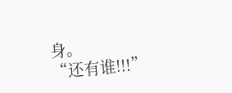身。
“还有谁!!!”